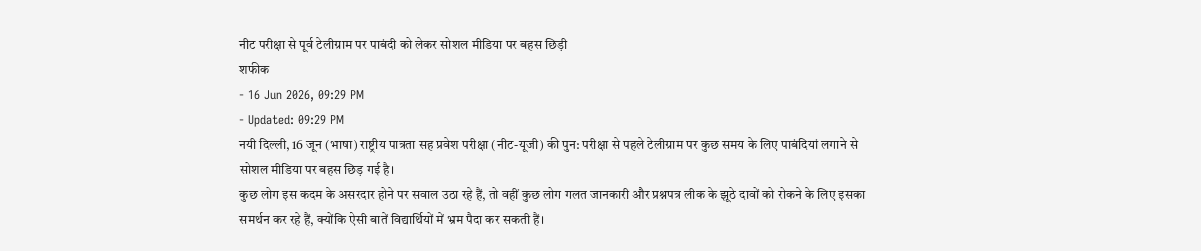नीट परीक्षा से पूर्व टेलीग्राम पर पाबंदी को लेकर सोशल मीडिया पर बहस छिड़ी
शफीक
- 16 Jun 2026, 09:29 PM
- Updated: 09:29 PM
नयी दिल्ली, 16 जून (भाषा) राष्ट्रीय पात्रता सह प्रवेश परीक्षा (नीट-यूजी) की पुन: परीक्षा से पहले टेलीग्राम पर कुछ समय के लिए पाबंदियां लगाने से सोशल मीडिया पर बहस छिड़ गई है।
कुछ लोग इस कदम के असरदार होने पर सवाल उठा रहे हैं, तो वहीं कुछ लोग गलत जानकारी और प्रश्नपत्र लीक के झूठे दावों को रोकने के लिए इसका समर्थन कर रहे हैं, क्योंकि ऐसी बातें विद्यार्थियों में भ्रम पैदा कर सकती हैं।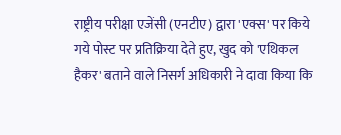राष्ट्रीय परीक्षा एजेंसी (एनटीए) द्वारा 'एक्स' पर किये गये पोस्ट पर प्रतिक्रिया देते हुए, खुद को 'एथिकल हैकर' बताने वाले निसर्ग अधिकारी ने दावा किया कि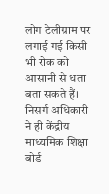लोग टेलीग्राम पर लगाई गई किसी भी रोक को आसानी से धता बता सकते हैं।
निसर्ग अधिकारी ने ही केंद्रीय माध्यमिक शिक्षा बोर्ड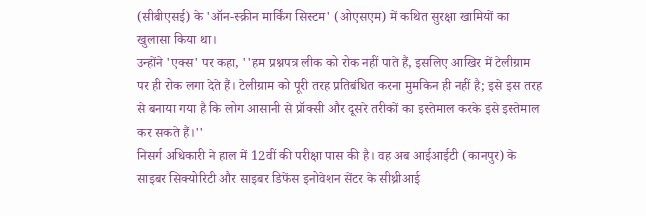(सीबीएसई) के 'ऑन-स्क्रीन मार्किंग सिस्टम' (ओएसएम) में कथित सुरक्षा खामियों का खुलासा किया था।
उन्होंने 'एक्स' पर कहा, ''हम प्रश्नपत्र लीक को रोक नहीं पाते हैं, इसलिए आखिर में टेलीग्राम पर ही रोक लगा देते हैं। टेलीग्राम को पूरी तरह प्रतिबंधित करना मुमकिन ही नहीं है; इसे इस तरह से बनाया गया है कि लोग आसानी से प्रॉक्सी और दूसरे तरीकों का इस्तेमाल करके इसे इस्तेमाल कर सकते हैं।''
निसर्ग अधिकारी ने हाल में 12वीं की परीक्षा पास की है। वह अब आईआईटी (कानपुर) के साइबर सिक्योरिटी और साइबर डिफेंस इनोवेशन सेंटर के सीथ्रीआई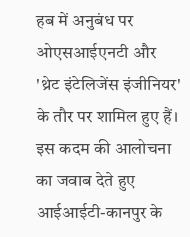हब में अनुबंध पर ओएसआईएनटी और 'थ्रेट इंटेलिजेंस इंजीनियर' के तौर पर शामिल हुए हैं।
इस कदम की आलोचना का जवाब देते हुए आईआईटी-कानपुर के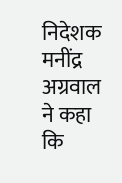निदेशक मनींद्र अग्रवाल ने कहा कि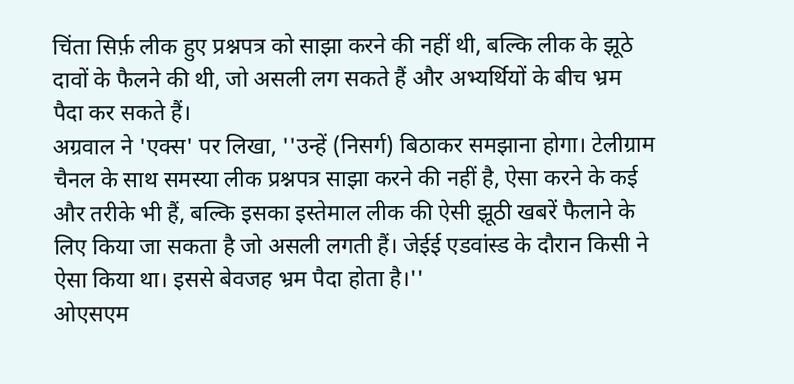चिंता सिर्फ़ लीक हुए प्रश्नपत्र को साझा करने की नहीं थी, बल्कि लीक के झूठे दावों के फैलने की थी, जो असली लग सकते हैं और अभ्यर्थियों के बीच भ्रम पैदा कर सकते हैं।
अग्रवाल ने 'एक्स' पर लिखा, ''उन्हें (निसर्ग) बिठाकर समझाना होगा। टेलीग्राम चैनल के साथ समस्या लीक प्रश्नपत्र साझा करने की नहीं है, ऐसा करने के कई और तरीके भी हैं, बल्कि इसका इस्तेमाल लीक की ऐसी झूठी खबरें फैलाने के लिए किया जा सकता है जो असली लगती हैं। जेईई एडवांस्ड के दौरान किसी ने ऐसा किया था। इससे बेवजह भ्रम पैदा होता है।''
ओएसएम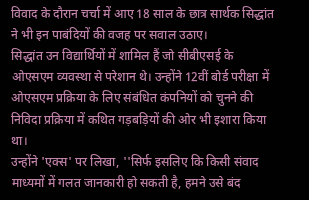विवाद के दौरान चर्चा में आए 18 साल के छात्र सार्थक सिद्धांत ने भी इन पाबंदियों की वजह पर सवाल उठाए।
सिद्धांत उन विद्यार्थियों में शामिल हैं जो सीबीएसई के ओएसएम व्यवस्था से परेशान थे। उन्होंने 12वीं बोर्ड परीक्षा में ओएसएम प्रक्रिया के लिए संबंधित कंपनियों को चुनने की निविदा प्रक्रिया में कथित गड़बड़ियों की ओर भी इशारा किया था।
उन्होंने 'एक्स' पर लिखा, ''सिर्फ इसलिए कि किसी संवाद माध्यमों में गलत जानकारी हो सकती है, हमने उसे बंद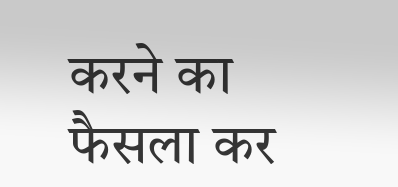करने का फैसला कर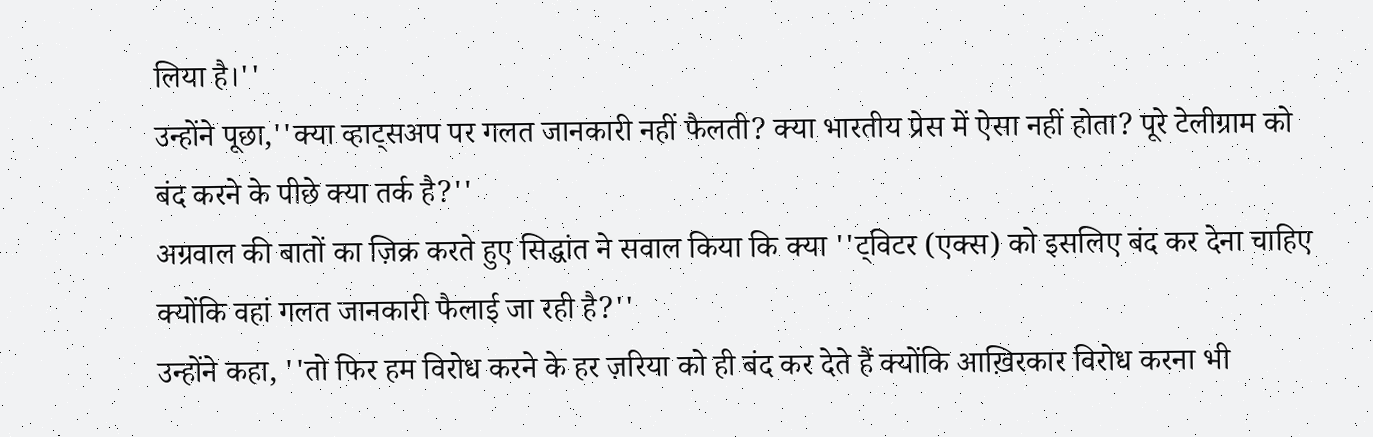लिया है।''
उन्होंने पूछा,''क्या व्हाट्सअप पर गलत जानकारी नहीं फैलती? क्या भारतीय प्रेस में ऐसा नहीं होता? पूरे टेलीग्राम को बंद करने के पीछे क्या तर्क है?''
अग्रवाल की बातों का ज़िक्र करते हुए सिद्धांत ने सवाल किया कि क्या ''ट्विटर (एक्स) को इसलिए बंद कर देना चाहिए क्योंकि वहां गलत जानकारी फैलाई जा रही है?''
उन्होंने कहा, ''तो फिर हम विरोध करने के हर ज़रिया को ही बंद कर देते हैं क्योंकि आख़िरकार विरोध करना भी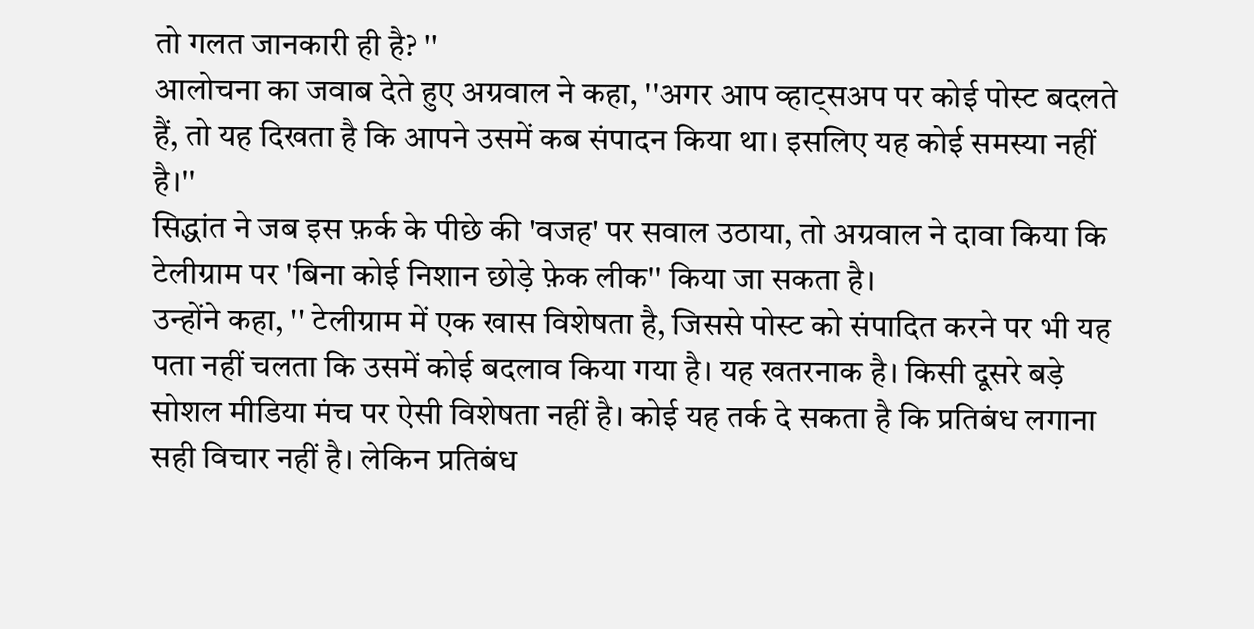तो गलत जानकारी ही है? ''
आलोचना का जवाब देते हुए अग्रवाल ने कहा, ''अगर आप व्हाट्सअप पर कोई पोस्ट बदलते हैं, तो यह दिखता है कि आपने उसमें कब संपादन किया था। इसलिए यह कोई समस्या नहीं है।''
सिद्धांत ने जब इस फ़र्क के पीछे की 'वजह' पर सवाल उठाया, तो अग्रवाल ने दावा किया कि टेलीग्राम पर 'बिना कोई निशान छोड़े फ़ेक लीक'' किया जा सकता है।
उन्होंने कहा, '' टेलीग्राम में एक खास विशेषता है, जिससे पोस्ट को संपादित करने पर भी यह पता नहीं चलता कि उसमें कोई बदलाव किया गया है। यह खतरनाक है। किसी दूसरे बड़े सोशल मीडिया मंच पर ऐसी विशेषता नहीं है। कोई यह तर्क दे सकता है कि प्रतिबंध लगाना सही विचार नहीं है। लेकिन प्रतिबंध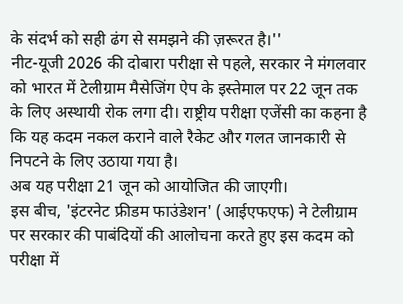के संदर्भ को सही ढंग से समझने की ज़रूरत है।''
नीट-यूजी 2026 की दोबारा परीक्षा से पहले, सरकार ने मंगलवार को भारत में टेलीग्राम मैसेजिंग ऐप के इस्तेमाल पर 22 जून तक के लिए अस्थायी रोक लगा दी। राष्ट्रीय परीक्षा एजेंसी का कहना है कि यह कदम नकल कराने वाले रैकेट और गलत जानकारी से निपटने के लिए उठाया गया है।
अब यह परीक्षा 21 जून को आयोजित की जाएगी।
इस बीच, 'इंटरनेट फ्रीडम फाउंडेशन' (आईएफएफ) ने टेलीग्राम पर सरकार की पाबंदियों की आलोचना करते हुए इस कदम को परीक्षा में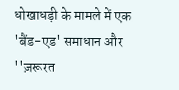धोखाधड़ी के मामले में एक 'बैंड-एड' समाधान और ''ज़रूरत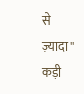से ज़्यादा'' कड़ी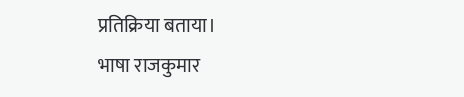प्रतिक्रिया बताया।
भाषा राजकुमार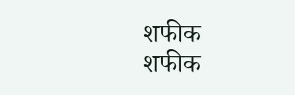शफीक
शफीक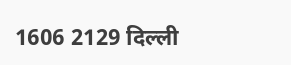1606 2129 दिल्ली